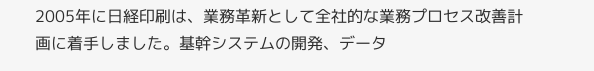2005年に日経印刷は、業務革新として全社的な業務プロセス改善計画に着手しました。基幹システムの開発、データ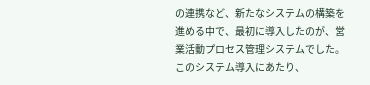の連携など、新たなシステムの構築を進める中で、最初に導入したのが、営業活動プロセス管理システムでした。このシステム導入にあたり、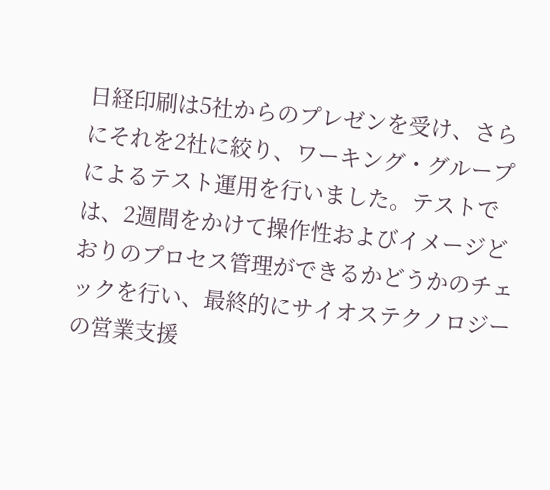日経印刷は5社からのプレゼンを受け、さらにそれを2社に絞り、ワーキング・グループによるテスト運用を行いました。テストでは、2週間をかけて操作性およびイメージどおりのプロセス管理ができるかどうかのチェックを行い、最終的にサイオステクノロジーの営業支援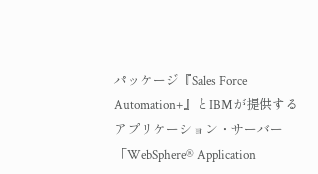パッケージ『Sales Force Automation+』とIBMが提供するアプリケーション・サーバー「WebSphere® Application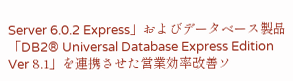Server 6.0.2 Express」およびデータベース製品「DB2® Universal Database Express Edition Ver 8.1」を連携させた営業効率改善ソ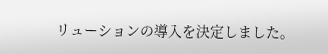リューションの導入を決定しました。